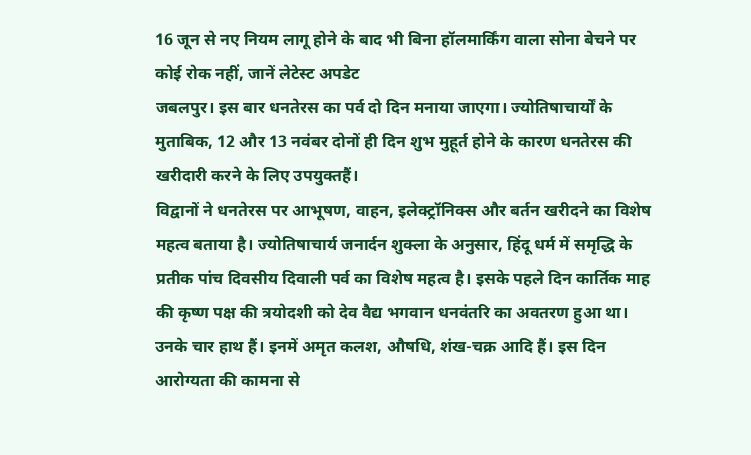16 जून से नए नियम लागू होने के बाद भी बिना हॉलमार्किंग वाला सोना बेचने पर कोई रोक नहीं, जानें लेटेस्ट अपडेट
जबलपुर। इस बार धनतेरस का पर्व दो दिन मनाया जाएगा। ज्योतिषाचार्यों के मुताबिक, 12 और 13 नवंबर दोनों ही दिन शुभ मुहूर्त होने के कारण धनतेरस की खरीदारी करने के लिए उपयुक्तहैं।
विद्वानों ने धनतेरस पर आभूषण, वाहन, इलेक्ट्रॉनिक्स और बर्तन खरीदने का विशेष महत्व बताया है। ज्योतिषाचार्य जनार्दन शुक्ला के अनुसार, हिंदू धर्म में समृद्धि के प्रतीक पांच दिवसीय दिवाली पर्व का विशेष महत्व है। इसके पहले दिन कार्तिक माह की कृष्ण पक्ष की त्रयोदशी को देव वैद्य भगवान धनवंतरि का अवतरण हुआ था। उनके चार हाथ हैं। इनमें अमृत कलश, औषधि, शंख-चक्र आदि हैं। इस दिन आरोग्यता की कामना से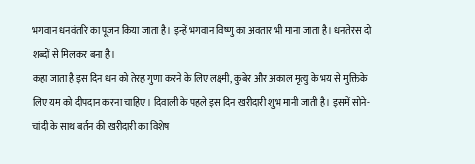भगवान धनवंतरि का पूजन किया जाता है। इन्हें भगवान विष्णु का अवतार भी माना जाता है। धनतेरस दो शब्दों से मिलकर बना है।
कहा जाता है इस दिन धन को तेरह गुणा करने के लिए लक्ष्मी, कुबेर और अकाल मृत्यु के भय से मुक्तिके लिए यम को दीपदान करना चाहिए। दिवाली के पहले इस दिन खरीदारी शुभ मानी जाती है। इसमें सोने-चांदी के साथ बर्तन की खरीदारी का विशेष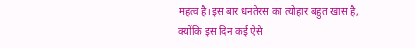महत्व है।इस बार धनतेरस का त्योहार बहुत खास है, क्योंकि इस दिन कई ऐसे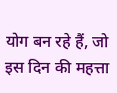योग बन रहे हैं, जो इस दिन की महत्ता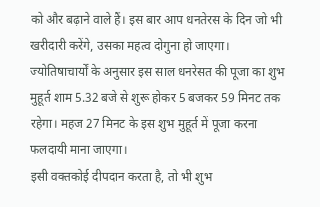को और बढ़ाने वाले हैं। इस बार आप धनतेरस के दिन जो भी खरीदारी करेंगे, उसका महत्व दोगुना हो जाएगा।
ज्योतिषाचार्यों के अनुसार इस साल धनरेसत की पूजा का शुभ मुहूर्त शाम 5.32 बजे से शुरू होकर 5 बजकर 59 मिनट तक रहेगा। महज 27 मिनट के इस शुभ मुहूर्त में पूजा करना फलदायी माना जाएगा।
इसी वक्तकोई दीपदान करता है, तो भी शुभ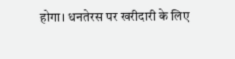होगा। धनतेरस पर खरीदारी के लिए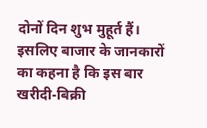दोनों दिन शुभ मुहूर्त हैं। इसलिए बाजार के जानकारों का कहना है कि इस बार खरीदी-बिक्री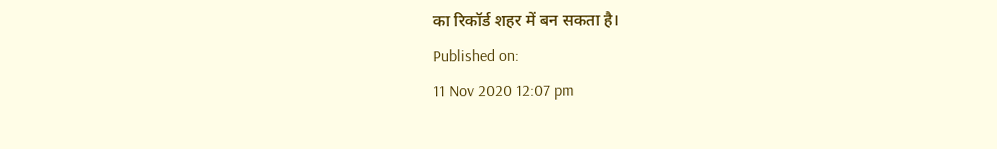का रिकॉर्ड शहर में बन सकता है।
Published on:
11 Nov 2020 12:07 pm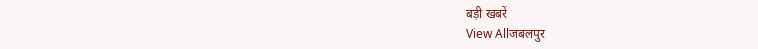बड़ी खबरें
View Allजबलपुर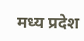मध्य प्रदेश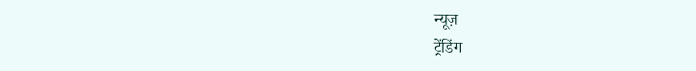न्यूज़
ट्रेंडिंग